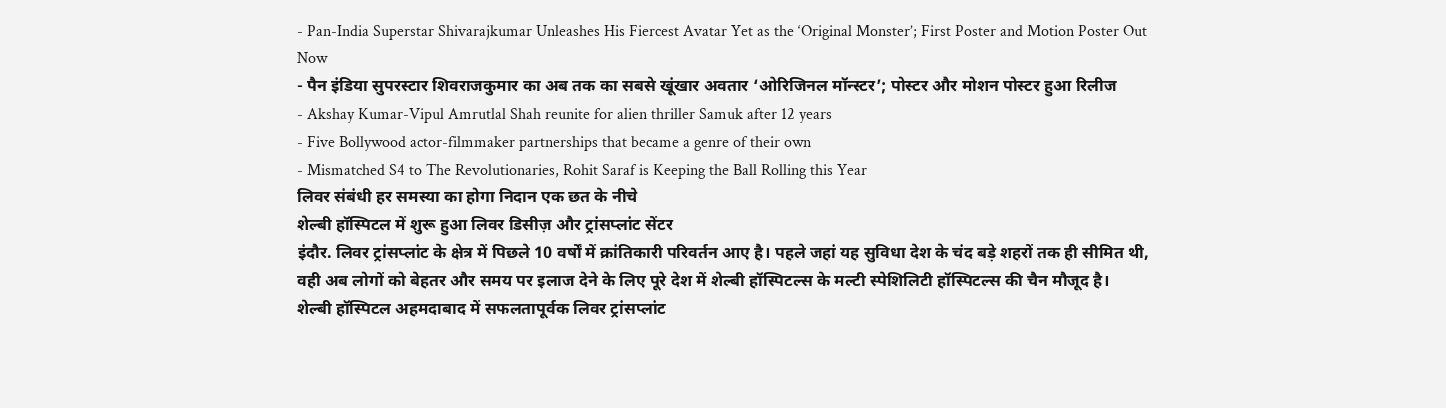- Pan-India Superstar Shivarajkumar Unleashes His Fiercest Avatar Yet as the ‘Original Monster’; First Poster and Motion Poster Out Now
- पैन इंडिया सुपरस्टार शिवराजकुमार का अब तक का सबसे खूंखार अवतार ‘ओरिजिनल मॉन्स्टर’; पोस्टर और मोशन पोस्टर हुआ रिलीज
- Akshay Kumar-Vipul Amrutlal Shah reunite for alien thriller Samuk after 12 years
- Five Bollywood actor-filmmaker partnerships that became a genre of their own
- Mismatched S4 to The Revolutionaries, Rohit Saraf is Keeping the Ball Rolling this Year
लिवर संबंधी हर समस्या का होगा निदान एक छत के नीचे
शेल्बी हॉस्पिटल में शुरू हुआ लिवर डिसीज़ और ट्रांसप्लांट सेंटर
इंदौर. लिवर ट्रांसप्लांट के क्षेत्र में पिछले 10 वर्षों में क्रांतिकारी परिवर्तन आए है। पहले जहां यह सुविधा देश के चंद बड़े शहरों तक ही सीमित थी, वही अब लोगों को बेहतर और समय पर इलाज देने के लिए पूरे देश में शेल्बी हॉस्पिटल्स के मल्टी स्पेशिलिटी हॉस्पिटल्स की चैन मौजूद है।
शेल्बी हॉस्पिटल अहमदाबाद में सफलतापूर्वक लिवर ट्रांसप्लांट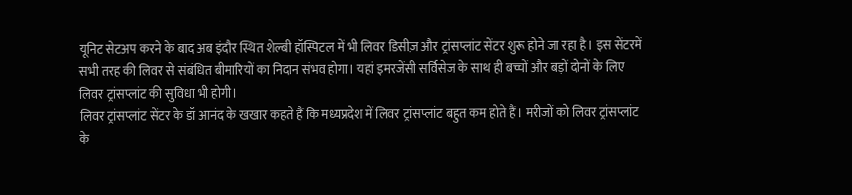यूनिट सेटअप करने के बाद अब इंदौर स्थित शेल्बी हॉस्पिटल में भी लिवर डिसीज़ और ट्रांसप्लांट सेंटर शुरू होने जा रहा है। इस सेंटरमें सभी तरह की लिवर से संबंधित बीमारियों का निदान संभव होगा। यहां इमरजेंसी सर्विसेज के साथ ही बच्चों और बड़ों दोनों के लिए लिवर ट्रांसप्लांट की सुविधा भी होगी।
लिवर ट्रांसप्लांट सेंटर के डॉ आनंद के खखार कहते हैं कि मध्यप्रदेश में लिवर ट्रांसप्लांट बहुत कम होते हैं। मरीजों को लिवर ट्रांसप्लांट के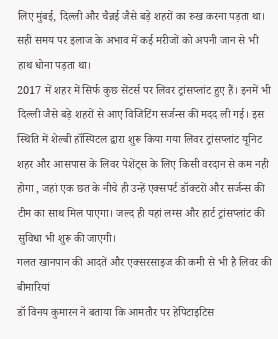लिए मुंबई, दिल्ली और चैन्नई जैसे बड़े शहरों का रुख करना पड़ता था। सही समय पर इलाज के अभाव में कई मरीजों को अपनी जान से भी हाथ धोना पड़ता था।
2017 में शहर में सिर्फ कुछ सेंटर्स पर लिवर ट्रांसप्लांट हुए हैं। इनमें भी दिल्ली जैसे बड़े शहरों से आए विजिटिंग सर्जन्स की मदद ली गई। इस स्थिति में शेल्बी हॉस्पिटल द्वारा शुरू किया गया लिवर ट्रांसप्लांट यूनिट शहर और आसपास के लिवर पेशेंट्स के लिए किसी वरदान से कम नही होगा , जहां एक छत के नीचे ही उन्हें एक्सपर्ट डॉक्टरों और सर्जन्स की टीम का साथ मिल पाएगा। जल्द ही यहां लग्स और हार्ट ट्रांसप्लांट की सुविधा भी शुरू की जाएगी।
गलत खानपान की आदतें और एक्सरसाइज की कमी से भी है लिवर की बीमारियां
डॉ विनय कुमारन ने बताया कि आमतौर पर हेपिटाइटिस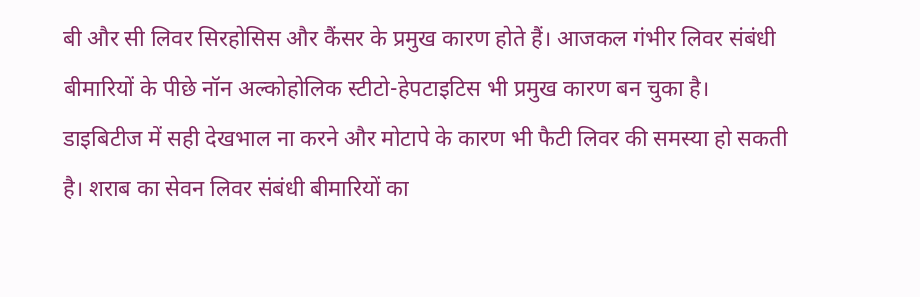बी और सी लिवर सिरहोसिस और कैंसर के प्रमुख कारण होते हैं। आजकल गंभीर लिवर संबंधी बीमारियों के पीछे नॉन अल्कोहोलिक स्टीटो-हेपटाइटिस भी प्रमुख कारण बन चुका है।
डाइबिटीज में सही देखभाल ना करने और मोटापे के कारण भी फैटी लिवर की समस्या हो सकती है। शराब का सेवन लिवर संबंधी बीमारियों का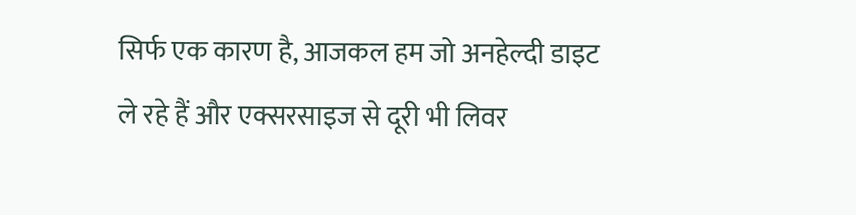सिर्फ एक कारण है, आजकल हम जो अनहेल्दी डाइट ले रहे हैं और एक्सरसाइज से दूरी भी लिवर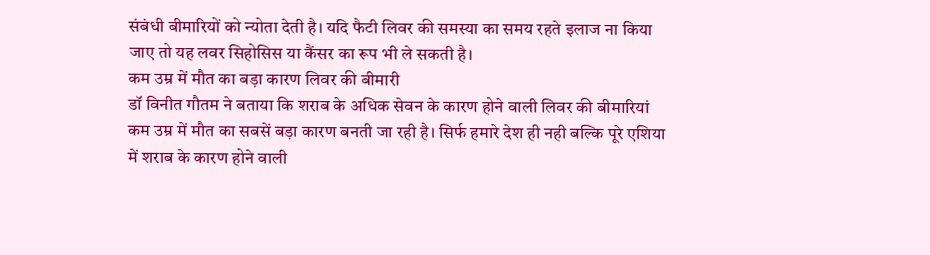संबंधी बीमारियों को न्योता देती है। यदि फैटी लिवर की समस्या का समय रहते इलाज ना किया जाए तो यह लवर सिहोसिस या कैंसर का रूप भी ले सकती है।
कम उम्र में मौत का बड़ा कारण लिवर की बीमारी
डॉ विनीत गौतम ने बताया कि शराब के अधिक सेवन के कारण होने वाली लिवर की बीमारियां कम उम्र में मौत का सबसें बड़ा कारण बनती जा रही है। सिर्फ हमारे देश ही नही बल्कि पूरे एशिया में शराब के कारण होने वाली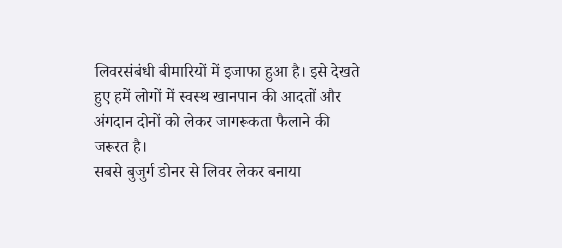लिवरसंबंधी बीमारियों में इजाफा हुआ है। इसे देखते हुए हमें लोगों में स्वस्थ खानपान की आदतों और अंगदान दोनों को लेकर जागरूकता फैलाने की जरूरत है।
सबसे बुजुर्ग डोनर से लिवर लेकर बनाया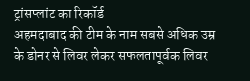ट्रांसप्लांट का रिकॉर्ड
अहमदाबाद की टीम के नाम सबसे अधिक उम्र के डोनर से लिवर लेकर सफलतापूर्वक लिवर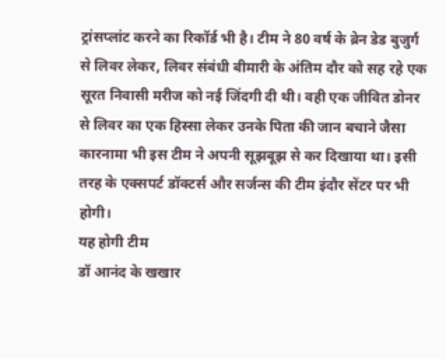ट्रांसप्लांट करने का रिकॉर्ड भी है। टीम ने 80 वर्ष के ब्रेन डेड बुजुर्ग से लिवर लेकर, लिवर संबंधी बीमारी के अंतिम दौर को सह रहे एक सूरत निवासी मरीज को नई जिंदगी दी थी। वही एक जीवित डोनर से लिवर का एक हिस्सा लेकर उनके पिता की जान बचाने जैसा कारनामा भी इस टीम ने अपनी सूझबूझ से कर दिखाया था। इसी तरह के एक्सपर्ट डॉक्टर्स और सर्जन्स की टीम इंदौर सेंटर पर भी होगी।
यह होगी टीम
डॉ आनंद के खखार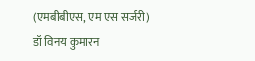(एमबीबीएस, एम एस सर्जरी)
डॉ विनय कुमारन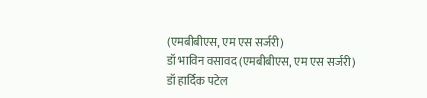(एमबीबीएस, एम एस सर्जरी)
डॉ भाविन वसावद (एमबीबीएस, एम एस सर्जरी)
डॉ हार्दिक पटेल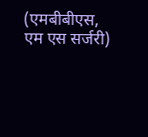(एमबीबीएस, एम एस सर्जरी)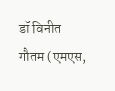डॉ विनीत गौतम (एमएस,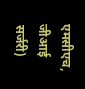एमसीएच, जीआई सर्जरी)